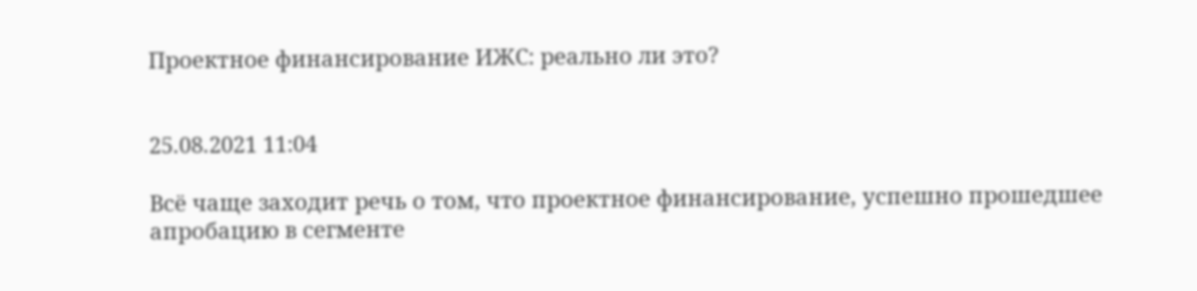Проектное финансирование ИЖС: реально ли это?


25.08.2021 11:04

Всё чаще заходит речь о том, что проектное финансирование, успешно прошедшее апробацию в сегменте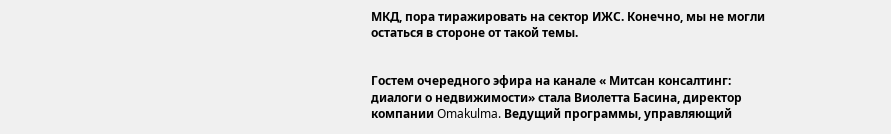МКД, пора тиражировать на сектор ИЖС. Конечно, мы не могли остаться в стороне от такой темы.


Гостем очередного эфира на канале « Митсан консалтинг: диалоги о недвижимости» стала Виолетта Басина, директор компании Omakulma. Ведущий программы, управляющий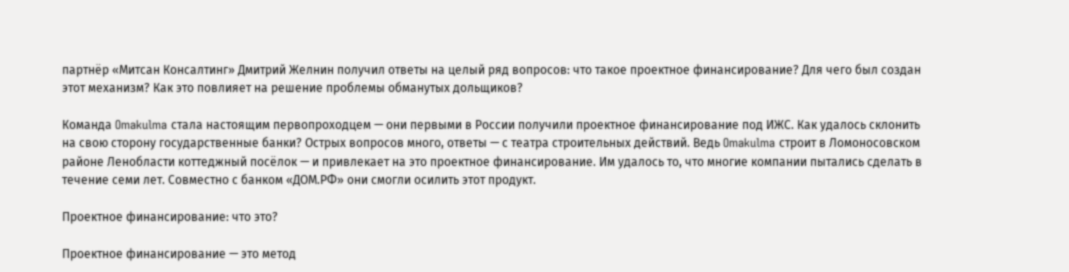партнёр «Митсан Консалтинг» Дмитрий Желнин получил ответы на целый ряд вопросов: что такое проектное финансирование? Для чего был создан этот механизм? Как это повлияет на решение проблемы обманутых дольщиков?

Команда Omakulma стала настоящим первопроходцем — они первыми в России получили проектное финансирование под ИЖС. Как удалось склонить на свою сторону государственные банки? Острых вопросов много, ответы — с театра строительных действий. Ведь Omakulma строит в Ломоносовском районе Ленобласти коттеджный посёлок — и привлекает на это проектное финансирование. Им удалось то, что многие компании пытались сделать в течение семи лет. Совместно с банком «ДОМ.РФ» они смогли осилить этот продукт.

Проектное финансирование: что это?

Проектное финансирование — это метод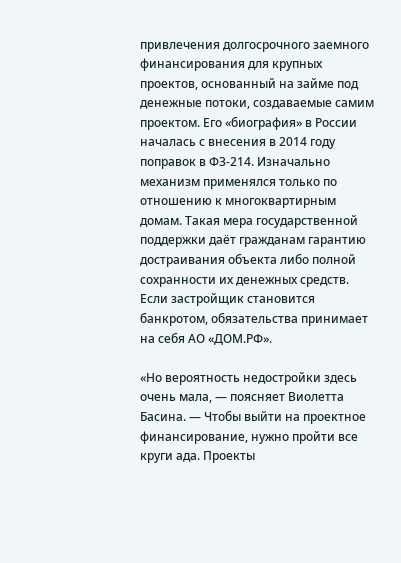привлечения долгосрочного заемного финансирования для крупных проектов, основанный на займе под денежные потоки, создаваемые самим проектом. Его «биография» в России началась с внесения в 2014 году поправок в ФЗ-214. Изначально механизм применялся только по отношению к многоквартирным домам. Такая мера государственной поддержки даёт гражданам гарантию достраивания объекта либо полной сохранности их денежных средств. Если застройщик становится банкротом, обязательства принимает на себя АО «ДОМ.РФ».

«Но вероятность недостройки здесь очень мала, — поясняет Виолетта Басина. — Чтобы выйти на проектное финансирование, нужно пройти все круги ада. Проекты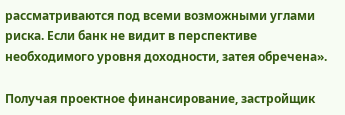рассматриваются под всеми возможными углами риска. Если банк не видит в перспективе необходимого уровня доходности, затея обречена».

Получая проектное финансирование, застройщик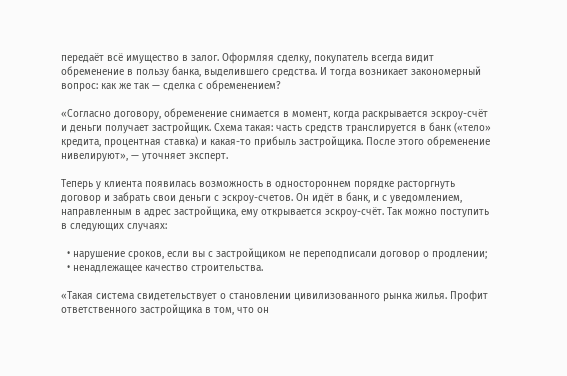передаёт всё имущество в залог. Оформляя сделку, покупатель всегда видит обременение в пользу банка, выделившего средства. И тогда возникает закономерный вопрос: как же так — сделка с обременением?

«Согласно договору, обременение снимается в момент, когда раскрывается эскроу-счёт и деньги получает застройщик. Схема такая: часть средств транслируется в банк («тело» кредита, процентная ставка) и какая-то прибыль застройщика. После этого обременение нивелируют», — уточняет эксперт.

Теперь у клиента появилась возможность в одностороннем порядке расторгнуть договор и забрать свои деньги с эскроу-счетов. Он идёт в банк, и с уведомлением, направленным в адрес застройщика, ему открывается эскроу-счёт. Так можно поступить в следующих случаях:

  • нарушение сроков, если вы с застройщиком не переподписали договор о продлении;
  • ненадлежащее качество строительства.

«Такая система свидетельствует о становлении цивилизованного рынка жилья. Профит ответственного застройщика в том, что он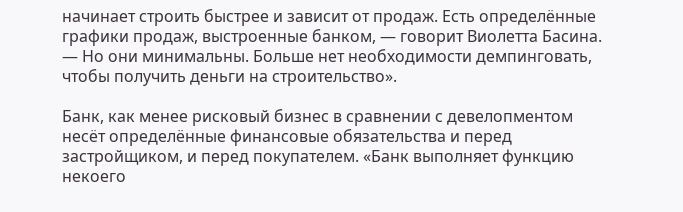начинает строить быстрее и зависит от продаж. Есть определённые графики продаж, выстроенные банком, — говорит Виолетта Басина. — Но они минимальны. Больше нет необходимости демпинговать, чтобы получить деньги на строительство».

Банк, как менее рисковый бизнес в сравнении с девелопментом несёт определённые финансовые обязательства и перед застройщиком, и перед покупателем. «Банк выполняет функцию некоего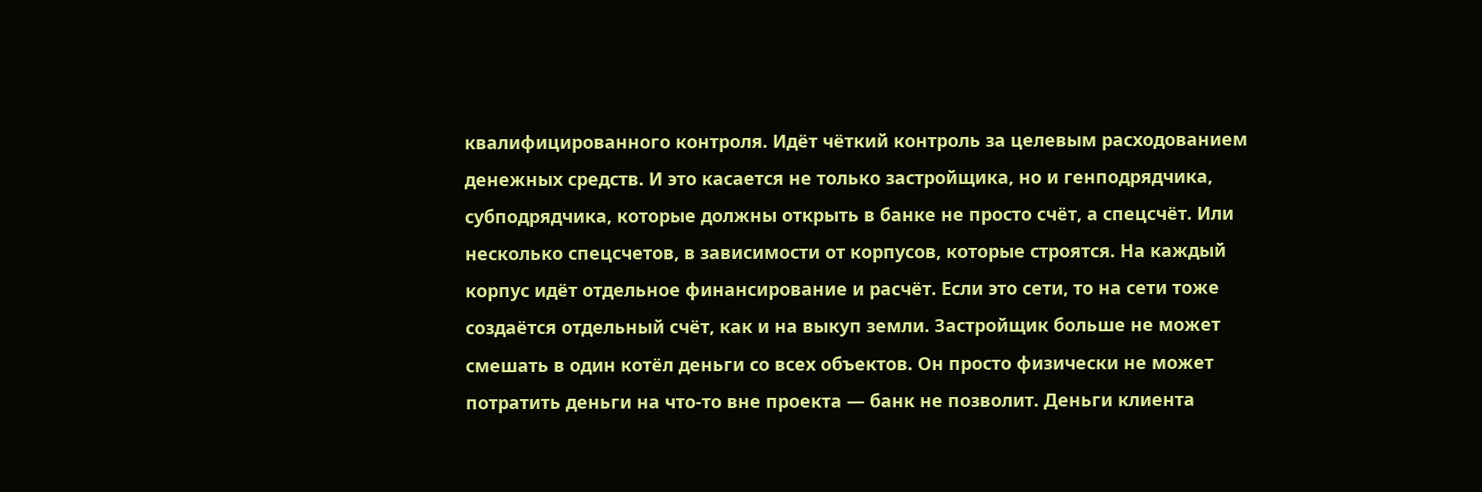квалифицированного контроля. Идёт чёткий контроль за целевым расходованием денежных средств. И это касается не только застройщика, но и генподрядчика, субподрядчика, которые должны открыть в банке не просто счёт, а спецсчёт. Или несколько спецсчетов, в зависимости от корпусов, которые строятся. На каждый корпус идёт отдельное финансирование и расчёт. Если это сети, то на сети тоже создаётся отдельный счёт, как и на выкуп земли. Застройщик больше не может смешать в один котёл деньги со всех объектов. Он просто физически не может потратить деньги на что-то вне проекта — банк не позволит. Деньги клиента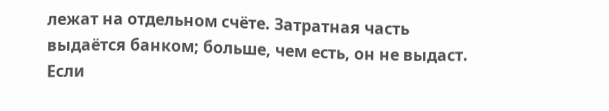лежат на отдельном счёте. Затратная часть выдаётся банком; больше, чем есть, он не выдаст. Если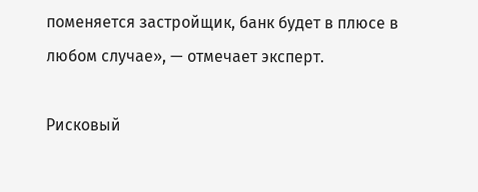поменяется застройщик, банк будет в плюсе в любом случае», — отмечает эксперт.

Рисковый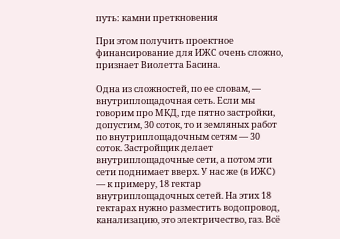путь: камни преткновения

При этом получить проектное финансирование для ИЖС очень сложно, признает Виолетта Басина.

Одна из сложностей, по ее словам, — внутриплощадочная сеть. Если мы говорим про МКД, где пятно застройки, допустим, 30 соток, то и земляных работ по внутриплощадочным сетям — 30 соток. Застройщик делает внутриплощадочные сети, а потом эти сети поднимает вверх. У нас же (в ИЖС) — к примеру, 18 гектар внутриплощадочных сетей. На этих 18 гектарах нужно разместить водопровод, канализацию, это электричество, газ. Всё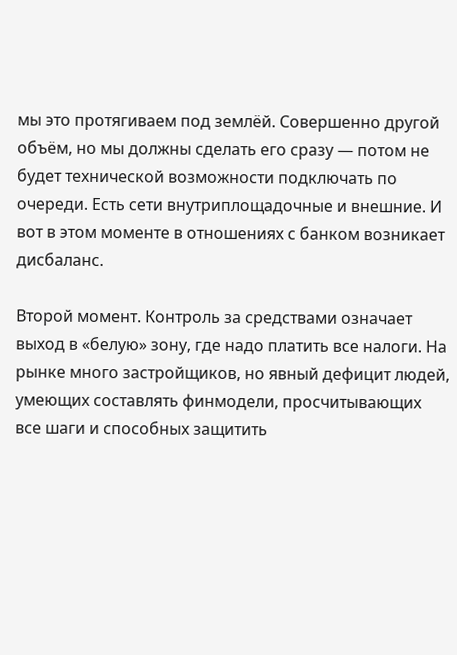мы это протягиваем под землёй. Совершенно другой объём, но мы должны сделать его сразу — потом не будет технической возможности подключать по очереди. Есть сети внутриплощадочные и внешние. И вот в этом моменте в отношениях с банком возникает дисбаланс.

Второй момент. Контроль за средствами означает выход в «белую» зону, где надо платить все налоги. На рынке много застройщиков, но явный дефицит людей, умеющих составлять финмодели, просчитывающих все шаги и способных защитить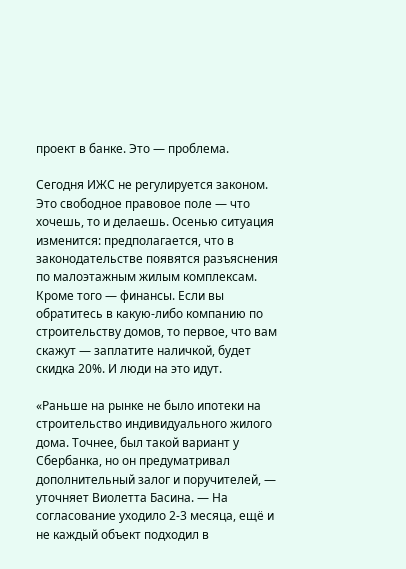проект в банке. Это — проблема.

Сегодня ИЖС не регулируется законом. Это свободное правовое поле — что хочешь, то и делаешь. Осенью ситуация изменится: предполагается, что в законодательстве появятся разъяснения по малоэтажным жилым комплексам. Кроме того — финансы. Если вы обратитесь в какую-либо компанию по строительству домов, то первое, что вам скажут — заплатите наличкой, будет скидка 20%. И люди на это идут.

«Раньше на рынке не было ипотеки на строительство индивидуального жилого дома. Точнее, был такой вариант у Сбербанка, но он предуматривал дополнительный залог и поручителей, — уточняет Виолетта Басина. — На согласование уходило 2-3 месяца, ещё и не каждый объект подходил в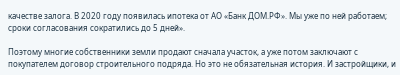качестве залога. В 2020 году появилась ипотека от АО «Банк ДОМ.РФ». Мы уже по ней работаем; сроки согласования сократились до 5 дней».

Поэтому многие собственники земли продают сначала участок, а уже потом заключают с покупателем договор строительного подряда. Но это не обязательная история. И застройщики, и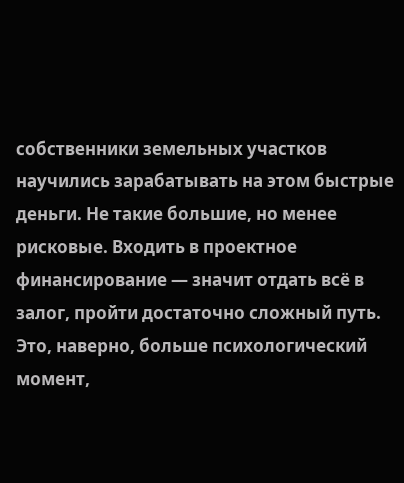собственники земельных участков научились зарабатывать на этом быстрые деньги. Не такие большие, но менее рисковые. Входить в проектное финансирование — значит отдать всё в залог, пройти достаточно сложный путь. Это, наверно, больше психологический момент,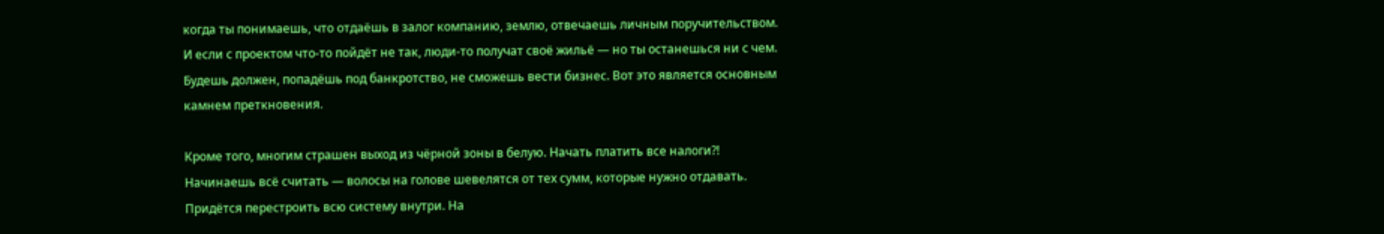когда ты понимаешь, что отдаёшь в залог компанию, землю, отвечаешь личным поручительством. И если с проектом что-то пойдёт не так, люди-то получат своё жильё — но ты останешься ни с чем. Будешь должен, попадёшь под банкротство, не сможешь вести бизнес. Вот это является основным камнем преткновения.

Кроме того, многим страшен выход из чёрной зоны в белую. Начать платить все налоги?! Начинаешь всё считать — волосы на голове шевелятся от тех сумм, которые нужно отдавать. Придётся перестроить всю систему внутри. На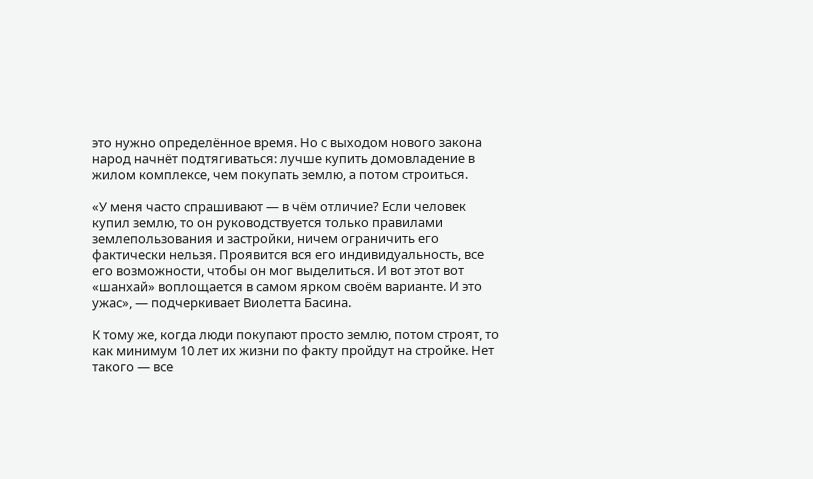это нужно определённое время. Но с выходом нового закона народ начнёт подтягиваться: лучше купить домовладение в жилом комплексе, чем покупать землю, а потом строиться.

«У меня часто спрашивают — в чём отличие? Если человек купил землю, то он руководствуется только правилами землепользования и застройки, ничем ограничить его фактически нельзя. Проявится вся его индивидуальность, все его возможности, чтобы он мог выделиться. И вот этот вот «шанхай» воплощается в самом ярком своём варианте. И это ужас», — подчеркивает Виолетта Басина.

К тому же, когда люди покупают просто землю, потом строят, то как минимум 10 лет их жизни по факту пройдут на стройке. Нет такого — все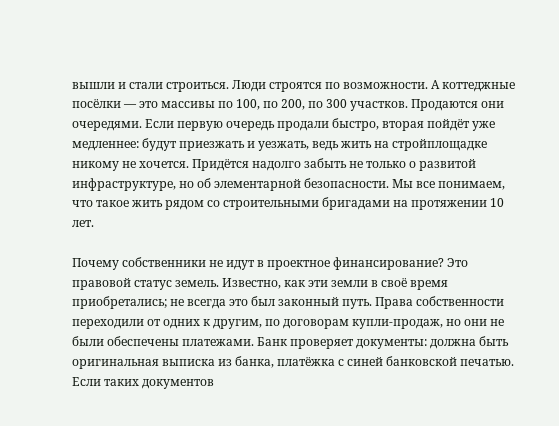вышли и стали строиться. Люди строятся по возможности. А коттеджные посёлки — это массивы по 100, по 200, по 300 участков. Продаются они очередями. Если первую очередь продали быстро, вторая пойдёт уже медленнее: будут приезжать и уезжать, ведь жить на стройплощадке никому не хочется. Придётся надолго забыть не только о развитой инфраструктуре, но об элементарной безопасности. Мы все понимаем, что такое жить рядом со строительными бригадами на протяжении 10 лет.

Почему собственники не идут в проектное финансирование? Это правовой статус земель. Известно, как эти земли в своё время приобретались; не всегда это был законный путь. Права собственности переходили от одних к другим, по договорам купли-продаж, но они не были обеспечены платежами. Банк проверяет документы: должна быть оригинальная выписка из банка, платёжка с синей банковской печатью. Если таких документов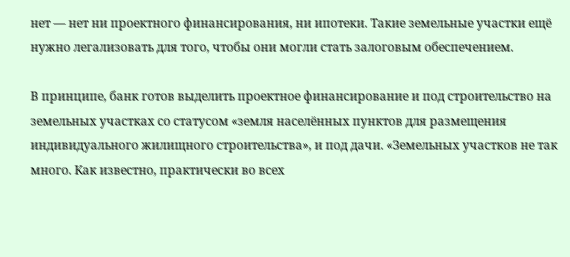нет — нет ни проектного финансирования, ни ипотеки. Такие земельные участки ещё нужно легализовать для того, чтобы они могли стать залоговым обеспечением.

В принципе, банк готов выделить проектное финансирование и под строительство на земельных участках со статусом «земля населённых пунктов для размещения индивидуального жилищного строительства», и под дачи. «Земельных участков не так много. Как известно, практически во всех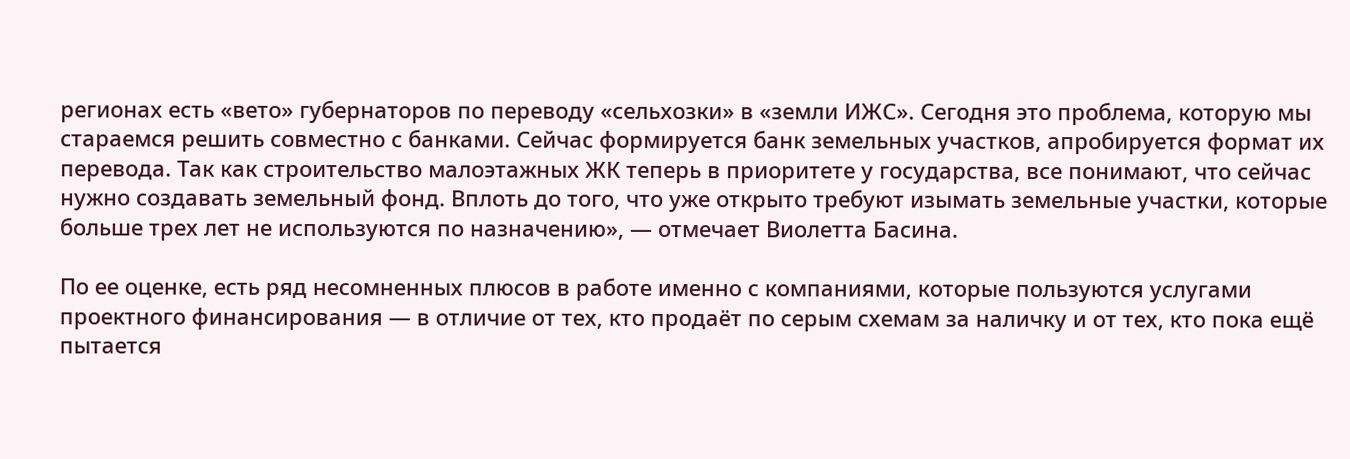регионах есть «вето» губернаторов по переводу «сельхозки» в «земли ИЖС». Сегодня это проблема, которую мы стараемся решить совместно с банками. Сейчас формируется банк земельных участков, апробируется формат их перевода. Так как строительство малоэтажных ЖК теперь в приоритете у государства, все понимают, что сейчас нужно создавать земельный фонд. Вплоть до того, что уже открыто требуют изымать земельные участки, которые больше трех лет не используются по назначению», — отмечает Виолетта Басина.

По ее оценке, есть ряд несомненных плюсов в работе именно с компаниями, которые пользуются услугами проектного финансирования — в отличие от тех, кто продаёт по серым схемам за наличку и от тех, кто пока ещё пытается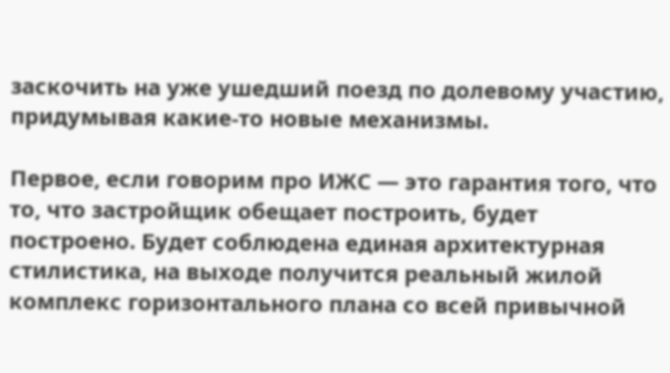заскочить на уже ушедший поезд по долевому участию, придумывая какие-то новые механизмы.

Первое, если говорим про ИЖС — это гарантия того, что то, что застройщик обещает построить, будет построено. Будет соблюдена единая архитектурная стилистика, на выходе получится реальный жилой комплекс горизонтального плана со всей привычной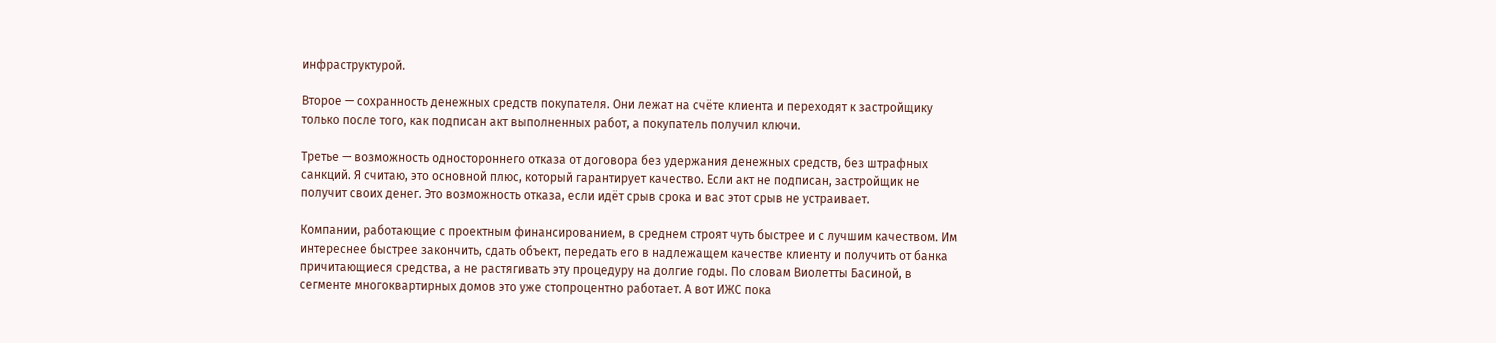инфраструктурой.

Второе — сохранность денежных средств покупателя. Они лежат на счёте клиента и переходят к застройщику только после того, как подписан акт выполненных работ, а покупатель получил ключи.

Третье — возможность одностороннего отказа от договора без удержания денежных средств, без штрафных санкций. Я считаю, это основной плюс, который гарантирует качество. Если акт не подписан, застройщик не получит своих денег. Это возможность отказа, если идёт срыв срока и вас этот срыв не устраивает.

Компании, работающие с проектным финансированием, в среднем строят чуть быстрее и с лучшим качеством. Им интереснее быстрее закончить, сдать объект, передать его в надлежащем качестве клиенту и получить от банка причитающиеся средства, а не растягивать эту процедуру на долгие годы. По словам Виолетты Басиной, в сегменте многоквартирных домов это уже стопроцентно работает. А вот ИЖС пока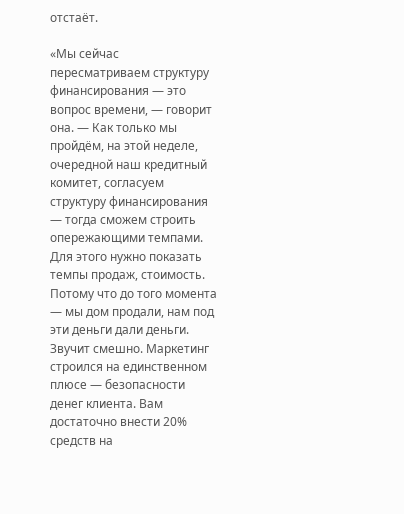отстаёт.

«Мы сейчас пересматриваем структуру финансирования — это вопрос времени, — говорит она. — Как только мы пройдём, на этой неделе, очередной наш кредитный комитет, согласуем структуру финансирования — тогда сможем строить опережающими темпами. Для этого нужно показать темпы продаж, стоимость. Потому что до того момента — мы дом продали, нам под эти деньги дали деньги. Звучит смешно. Маркетинг строился на единственном плюсе — безопасности денег клиента. Вам достаточно внести 20% средств на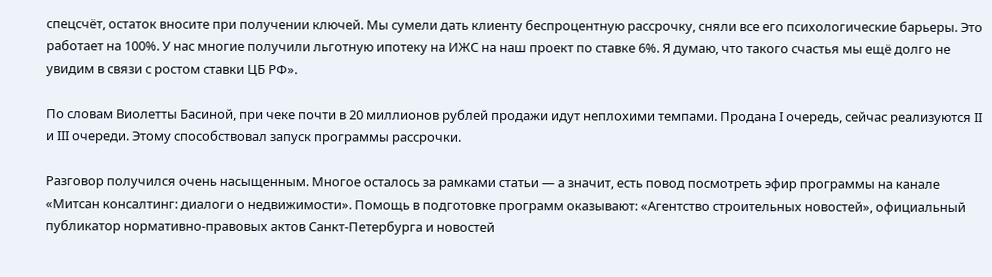спецсчёт, остаток вносите при получении ключей. Мы сумели дать клиенту беспроцентную рассрочку, сняли все его психологические барьеры. Это работает на 100%. У нас многие получили льготную ипотеку на ИЖС на наш проект по ставке 6%. Я думаю, что такого счастья мы ещё долго не увидим в связи с ростом ставки ЦБ РФ».

По словам Виолетты Басиной, при чеке почти в 20 миллионов рублей продажи идут неплохими темпами. Продана I очередь, сейчас реализуются II и III очереди. Этому способствовал запуск программы рассрочки.

Разговор получился очень насыщенным. Многое осталось за рамками статьи — а значит, есть повод посмотреть эфир программы на канале «Митсан консалтинг: диалоги о недвижимости». Помощь в подготовке программ оказывают: «Агентство строительных новостей», официальный публикатор нормативно-правовых актов Санкт-Петербурга и новостей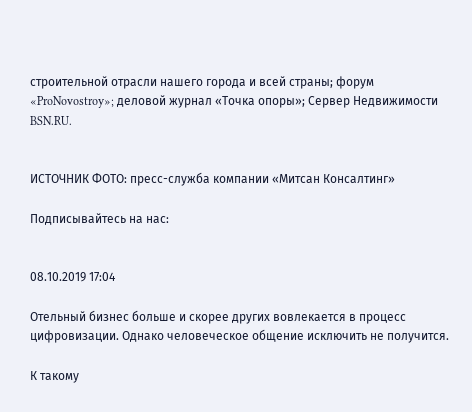строительной отрасли нашего города и всей страны; форум «ProNovostroy»; деловой журнал «Точка опоры»; Сервер Недвижимости BSN.RU.


ИСТОЧНИК ФОТО: пресс-служба компании «Митсан Консалтинг»

Подписывайтесь на нас:


08.10.2019 17:04

Отельный бизнес больше и скорее других вовлекается в процесс цифровизации. Однако человеческое общение исключить не получится.

К такому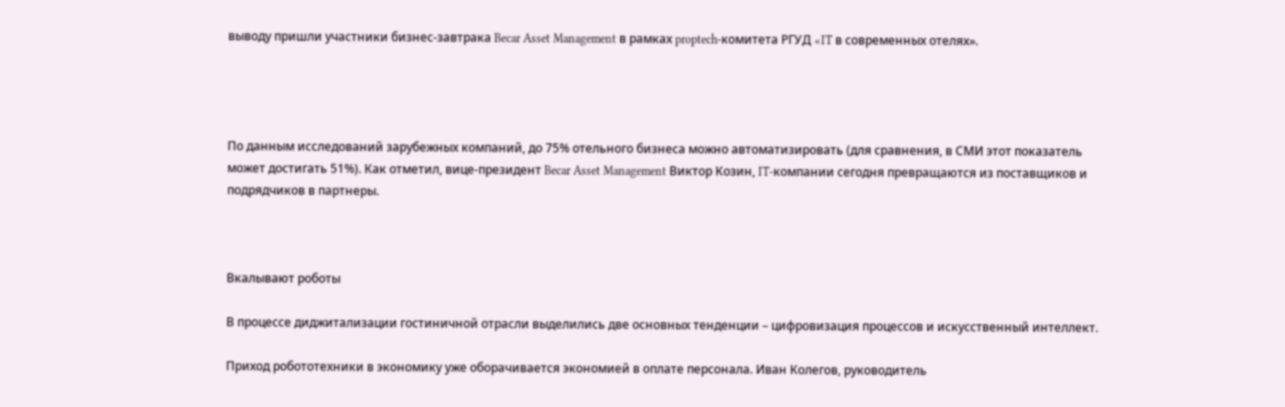выводу пришли участники бизнес-завтрака Becar Asset Management в рамках proptech-комитета РГУД «IT в современных отелях».




По данным исследований зарубежных компаний, до 75% отельного бизнеса можно автоматизировать (для сравнения, в СМИ этот показатель может достигать 51%). Как отметил, вице-президент Becar Asset Management Виктор Козин, IT-компании сегодня превращаются из поставщиков и подрядчиков в партнеры.



Вкалывают роботы

В процессе диджитализации гостиничной отрасли выделились две основных тенденции – цифровизация процессов и искусственный интеллект.

Приход робототехники в экономику уже оборачивается экономией в оплате персонала. Иван Колегов, руководитель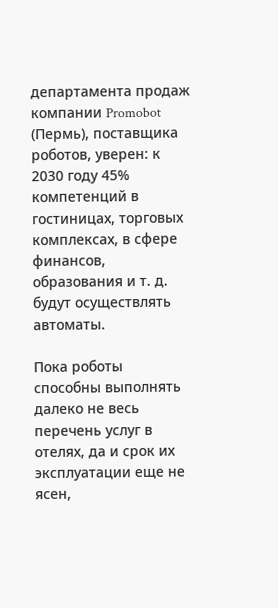департамента продаж компании Promobot (Пермь), поставщика роботов, уверен: к 2030 году 45% компетенций в гостиницах, торговых комплексах, в сфере финансов, образования и т. д. будут осуществлять автоматы.

Пока роботы способны выполнять далеко не весь перечень услуг в отелях, да и срок их эксплуатации еще не ясен,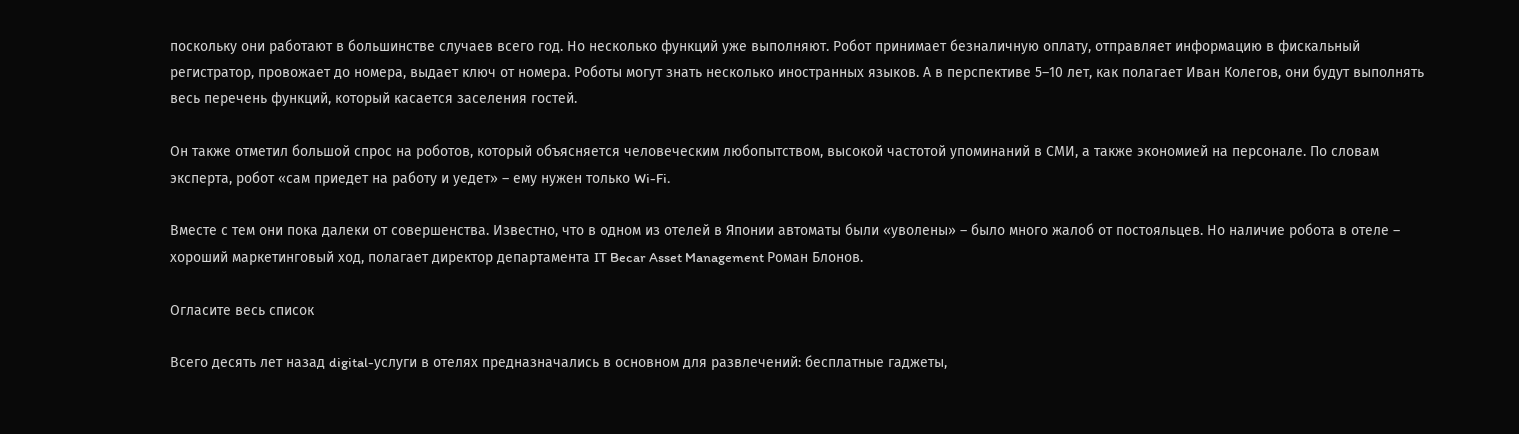поскольку они работают в большинстве случаев всего год. Но несколько функций уже выполняют. Робот принимает безналичную оплату, отправляет информацию в фискальный регистратор, провожает до номера, выдает ключ от номера. Роботы могут знать несколько иностранных языков. А в перспективе 5–10 лет, как полагает Иван Колегов, они будут выполнять весь перечень функций, который касается заселения гостей.

Он также отметил большой спрос на роботов, который объясняется человеческим любопытством, высокой частотой упоминаний в СМИ, а также экономией на персонале. По словам эксперта, робот «сам приедет на работу и уедет» – ему нужен только Wi-Fi.

Вместе с тем они пока далеки от совершенства. Известно, что в одном из отелей в Японии автоматы были «уволены» – было много жалоб от постояльцев. Но наличие робота в отеле – хороший маркетинговый ход, полагает директор департамента IT Becar Asset Management Роман Блонов.

Огласите весь список

Всего десять лет назад digital-услуги в отелях предназначались в основном для развлечений: бесплатные гаджеты,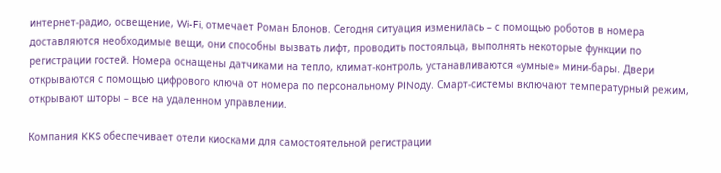интернет-радио, освещение, Wi-Fi, отмечает Роман Блонов. Сегодня ситуация изменилась – с помощью роботов в номера доставляются необходимые вещи, они способны вызвать лифт, проводить постояльца, выполнять некоторые функции по регистрации гостей. Номера оснащены датчиками на тепло, климат-контроль, устанавливаются «умные» мини-бары. Двери открываются с помощью цифрового ключа от номера по персональному PINоду. Смарт-системы включают температурный режим, открывают шторы – все на удаленном управлении.

Компания KKS обеспечивает отели киосками для самостоятельной регистрации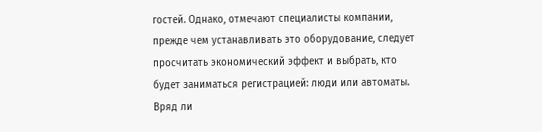гостей. Однако, отмечают специалисты компании, прежде чем устанавливать это оборудование, следует просчитать экономический эффект и выбрать, кто будет заниматься регистрацией: люди или автоматы. Вряд ли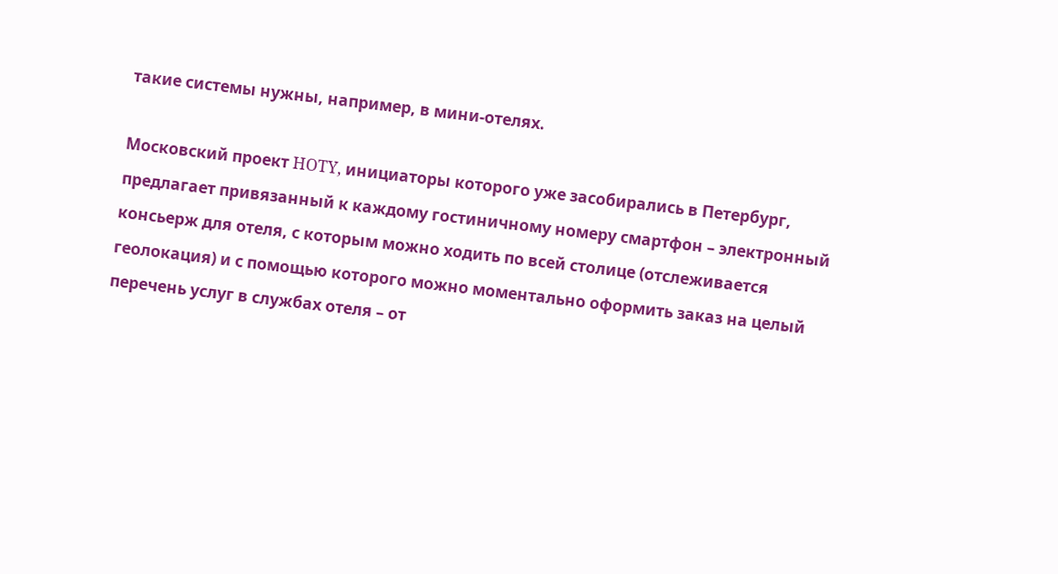такие системы нужны, например, в мини-отелях.

Московский проект HOTY, инициаторы которого уже засобирались в Петербург, предлагает привязанный к каждому гостиничному номеру смартфон – электронный консьерж для отеля, с которым можно ходить по всей столице (отслеживается геолокация) и с помощью которого можно моментально оформить заказ на целый перечень услуг в службах отеля – от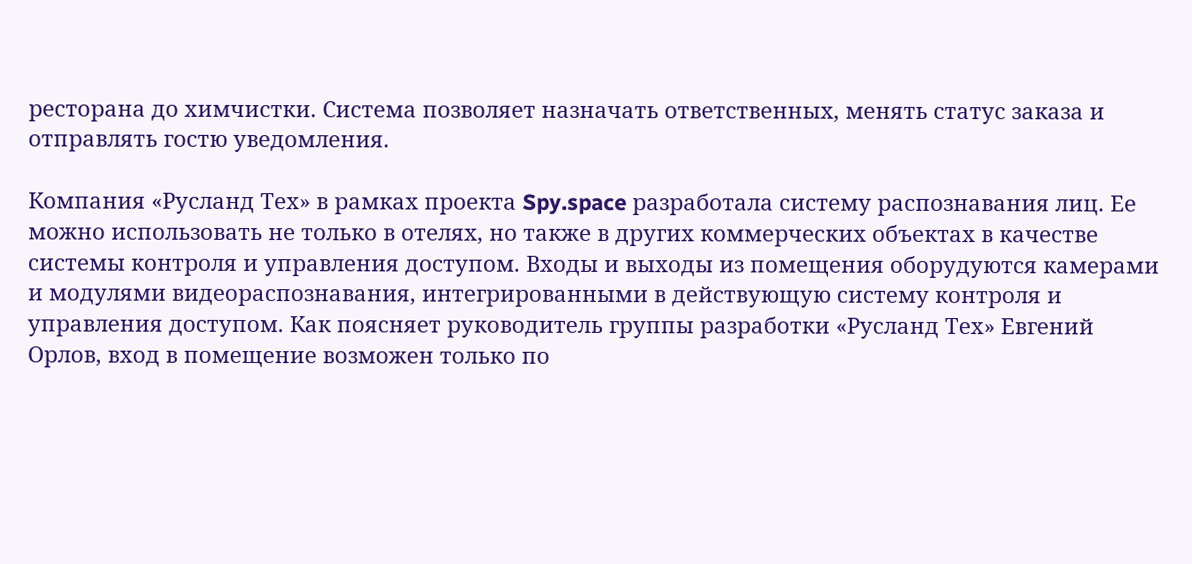ресторана до химчистки. Система позволяет назначать ответственных, менять статус заказа и отправлять гостю уведомления.

Компания «Русланд Тех» в рамках проекта Spy.space разработала систему распознавания лиц. Ее можно использовать не только в отелях, но также в других коммерческих объектах в качестве системы контроля и управления доступом. Входы и выходы из помещения оборудуются камерами и модулями видеораспознавания, интегрированными в действующую систему контроля и управления доступом. Как поясняет руководитель группы разработки «Русланд Тех» Евгений Орлов, вход в помещение возможен только по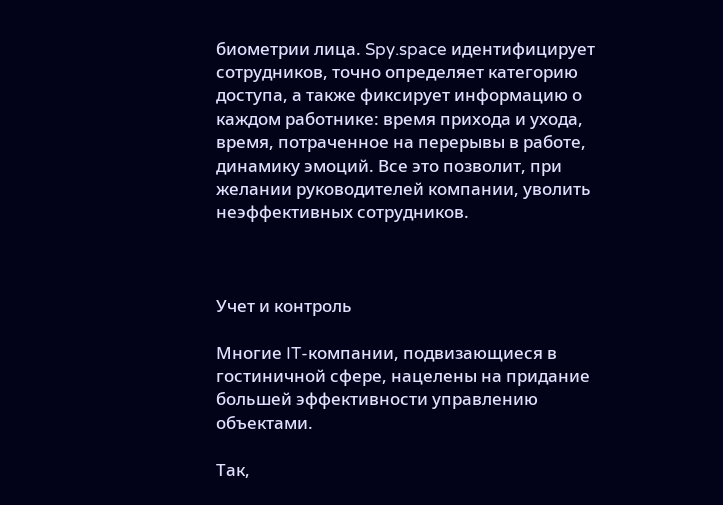биометрии лица. Spy.space идентифицирует сотрудников, точно определяет категорию доступа, а также фиксирует информацию о каждом работнике: время прихода и ухода, время, потраченное на перерывы в работе, динамику эмоций. Все это позволит, при желании руководителей компании, уволить неэффективных сотрудников.



Учет и контроль

Многие IT-компании, подвизающиеся в гостиничной сфере, нацелены на придание большей эффективности управлению объектами.

Так,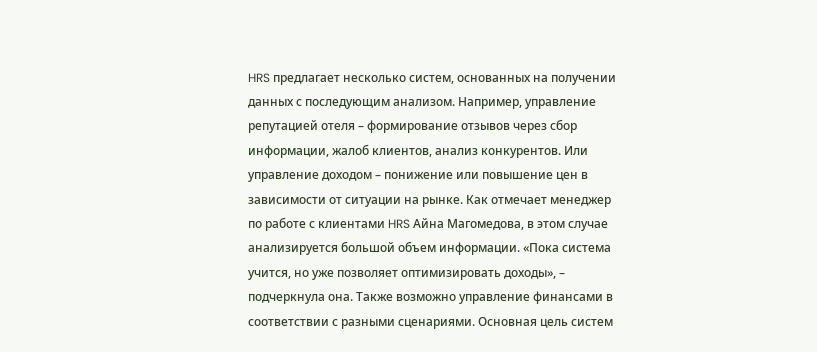HRS предлагает несколько систем, основанных на получении данных с последующим анализом. Например, управление репутацией отеля – формирование отзывов через сбор информации, жалоб клиентов, анализ конкурентов. Или управление доходом – понижение или повышение цен в зависимости от ситуации на рынке. Как отмечает менеджер по работе с клиентами HRS Айна Магомедова, в этом случае анализируется большой объем информации. «Пока система учится, но уже позволяет оптимизировать доходы», – подчеркнула она. Также возможно управление финансами в соответствии с разными сценариями. Основная цель систем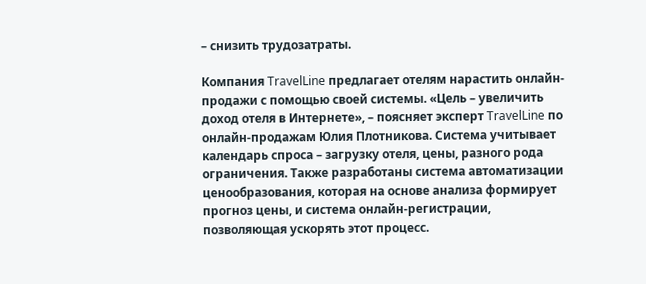– снизить трудозатраты.

Компания TravelLine предлагает отелям нарастить онлайн-продажи с помощью своей системы. «Цель – увеличить доход отеля в Интернете», – поясняет эксперт TravelLine по онлайн-продажам Юлия Плотникова. Система учитывает календарь спроса – загрузку отеля, цены, разного рода ограничения. Также разработаны система автоматизации ценообразования, которая на основе анализа формирует прогноз цены, и система онлайн-регистрации, позволяющая ускорять этот процесс.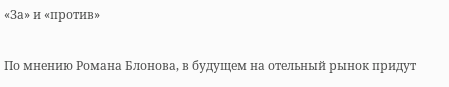«За» и «против»

По мнению Романа Блонова, в будущем на отельный рынок придут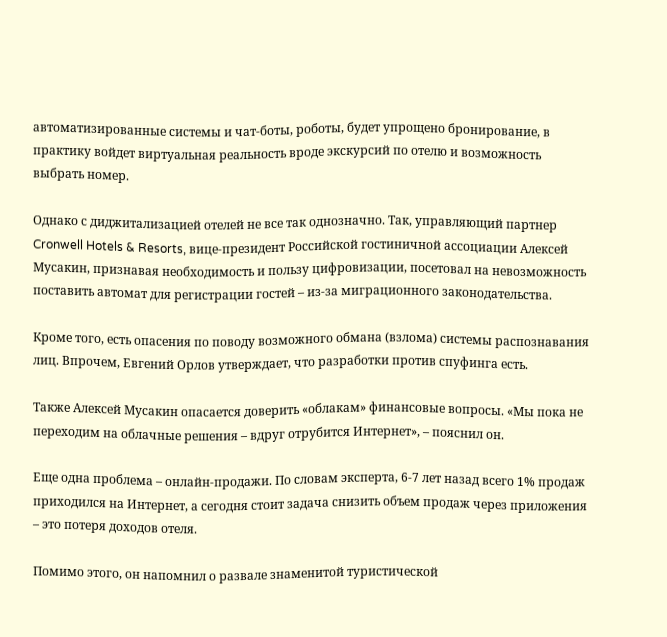автоматизированные системы и чат-боты, роботы, будет упрощено бронирование, в практику войдет виртуальная реальность вроде экскурсий по отелю и возможность выбрать номер.

Однако с диджитализацией отелей не все так однозначно. Так, управляющий партнер Cronwell Hotels & Resorts, вице-президент Российской гостиничной ассоциации Алексей Мусакин, признавая необходимость и пользу цифровизации, посетовал на невозможность поставить автомат для регистрации гостей – из-за миграционного законодательства.

Кроме того, есть опасения по поводу возможного обмана (взлома) системы распознавания лиц. Впрочем, Евгений Орлов утверждает, что разработки против спуфинга есть.

Также Алексей Мусакин опасается доверить «облакам» финансовые вопросы. «Мы пока не переходим на облачные решения – вдруг отрубится Интернет», – пояснил он.

Еще одна проблема – онлайн-продажи. По словам эксперта, 6-7 лет назад всего 1% продаж приходился на Интернет, а сегодня стоит задача снизить объем продаж через приложения – это потеря доходов отеля.

Помимо этого, он напомнил о развале знаменитой туристической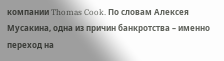компании Thomas Cook. По словам Алексея Мусакина, одна из причин банкротства – именно переход на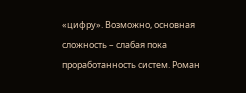«цифру». Возможно, основная сложность – слабая пока проработанность систем. Роман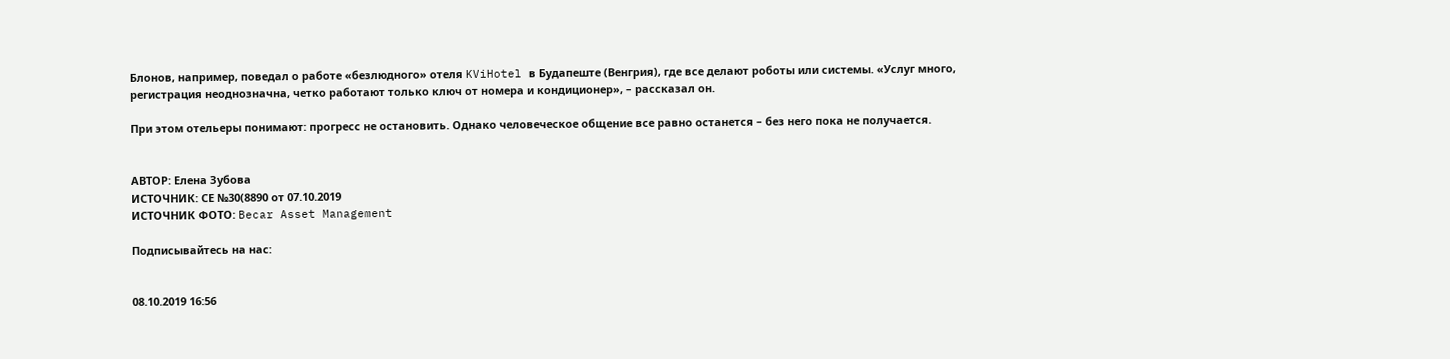Блонов, например, поведал о работе «безлюдного» отеля KViHotel в Будапеште (Венгрия), где все делают роботы или системы. «Услуг много, регистрация неоднозначна, четко работают только ключ от номера и кондиционер», – рассказал он.

При этом отельеры понимают: прогресс не остановить. Однако человеческое общение все равно останется – без него пока не получается.


АВТОР: Елена Зубова
ИСТОЧНИК: СЕ №30(8890 от 07.10.2019
ИСТОЧНИК ФОТО: Becar Asset Management

Подписывайтесь на нас:


08.10.2019 16:56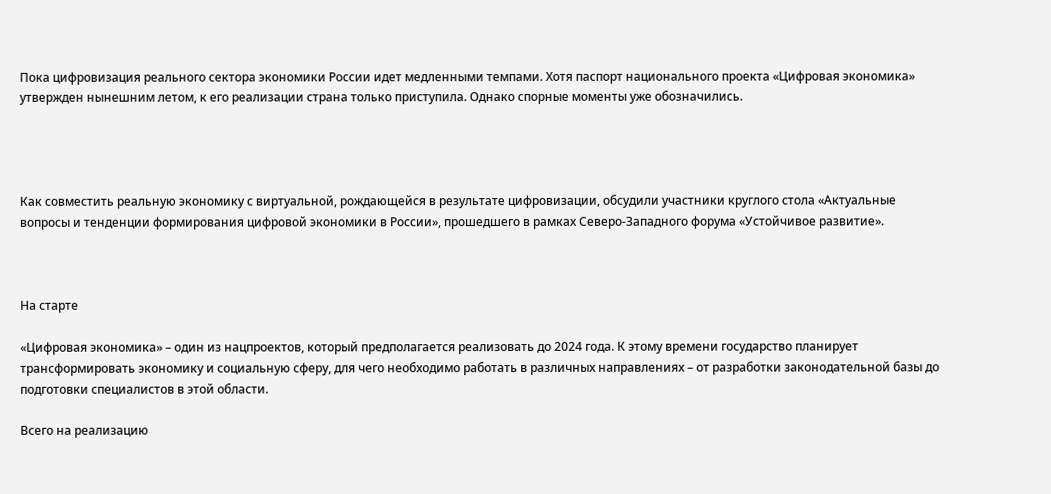Пока цифровизация реального сектора экономики России идет медленными темпами. Хотя паспорт национального проекта «Цифровая экономика» утвержден нынешним летом, к его реализации страна только приступила. Однако спорные моменты уже обозначились.




Как совместить реальную экономику с виртуальной, рождающейся в результате цифровизации, обсудили участники круглого стола «Актуальные вопросы и тенденции формирования цифровой экономики в России», прошедшего в рамках Северо-Западного форума «Устойчивое развитие».



На старте

«Цифровая экономика» – один из нацпроектов, который предполагается реализовать до 2024 года. К этому времени государство планирует трансформировать экономику и социальную сферу, для чего необходимо работать в различных направлениях – от разработки законодательной базы до подготовки специалистов в этой области.

Всего на реализацию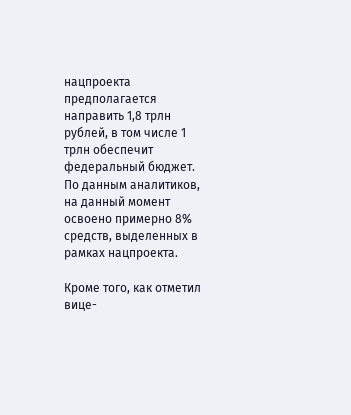нацпроекта предполагается направить 1,8 трлн рублей, в том числе 1 трлн обеспечит федеральный бюджет. По данным аналитиков, на данный момент освоено примерно 8% средств, выделенных в рамках нацпроекта.

Кроме того, как отметил вице-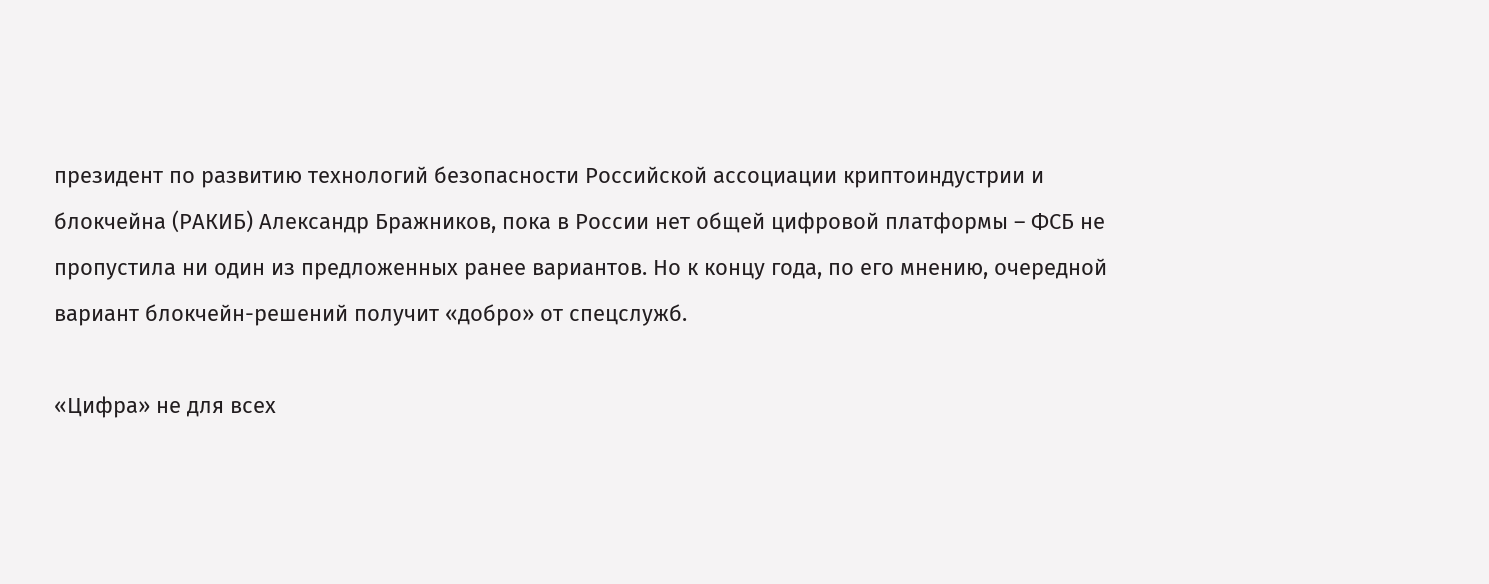президент по развитию технологий безопасности Российской ассоциации криптоиндустрии и блокчейна (РАКИБ) Александр Бражников, пока в России нет общей цифровой платформы – ФСБ не пропустила ни один из предложенных ранее вариантов. Но к концу года, по его мнению, очередной вариант блокчейн-решений получит «добро» от спецслужб.

«Цифра» не для всех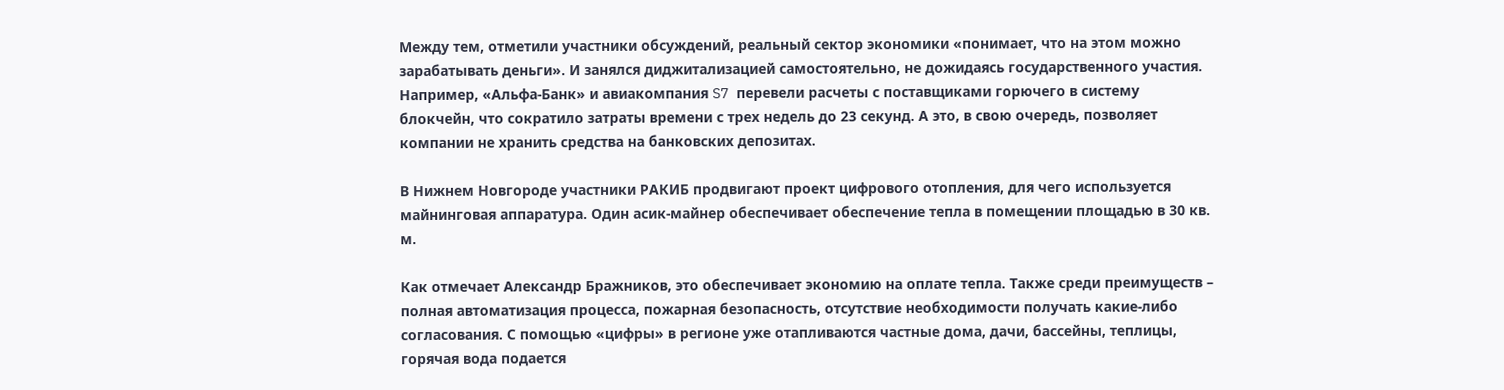Между тем, отметили участники обсуждений, реальный сектор экономики «понимает, что на этом можно зарабатывать деньги». И занялся диджитализацией самостоятельно, не дожидаясь государственного участия. Например, «Альфа-Банк» и авиакомпания S7 перевели расчеты с поставщиками горючего в систему блокчейн, что сократило затраты времени с трех недель до 23 секунд. А это, в свою очередь, позволяет компании не хранить средства на банковских депозитах.

В Нижнем Новгороде участники РАКИБ продвигают проект цифрового отопления, для чего используется майнинговая аппаратура. Один асик-майнер обеспечивает обеспечение тепла в помещении площадью в 30 кв. м.

Как отмечает Александр Бражников, это обеспечивает экономию на оплате тепла. Также среди преимуществ – полная автоматизация процесса, пожарная безопасность, отсутствие необходимости получать какие-либо согласования. С помощью «цифры» в регионе уже отапливаются частные дома, дачи, бассейны, теплицы, горячая вода подается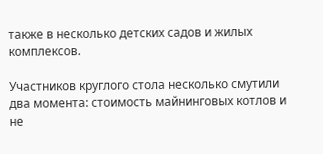также в несколько детских садов и жилых комплексов.

Участников круглого стола несколько смутили два момента: стоимость майнинговых котлов и не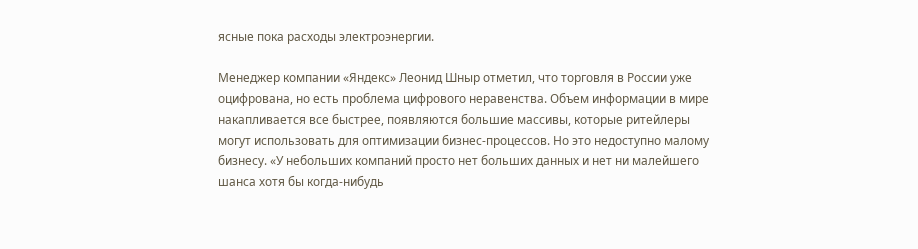ясные пока расходы электроэнергии.

Менеджер компании «Яндекс» Леонид Шныр отметил, что торговля в России уже оцифрована, но есть проблема цифрового неравенства. Объем информации в мире накапливается все быстрее, появляются большие массивы, которые ритейлеры могут использовать для оптимизации бизнес-процессов. Но это недоступно малому бизнесу. «У небольших компаний просто нет больших данных и нет ни малейшего шанса хотя бы когда-нибудь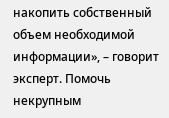накопить собственный объем необходимой информации», – говорит эксперт. Помочь некрупным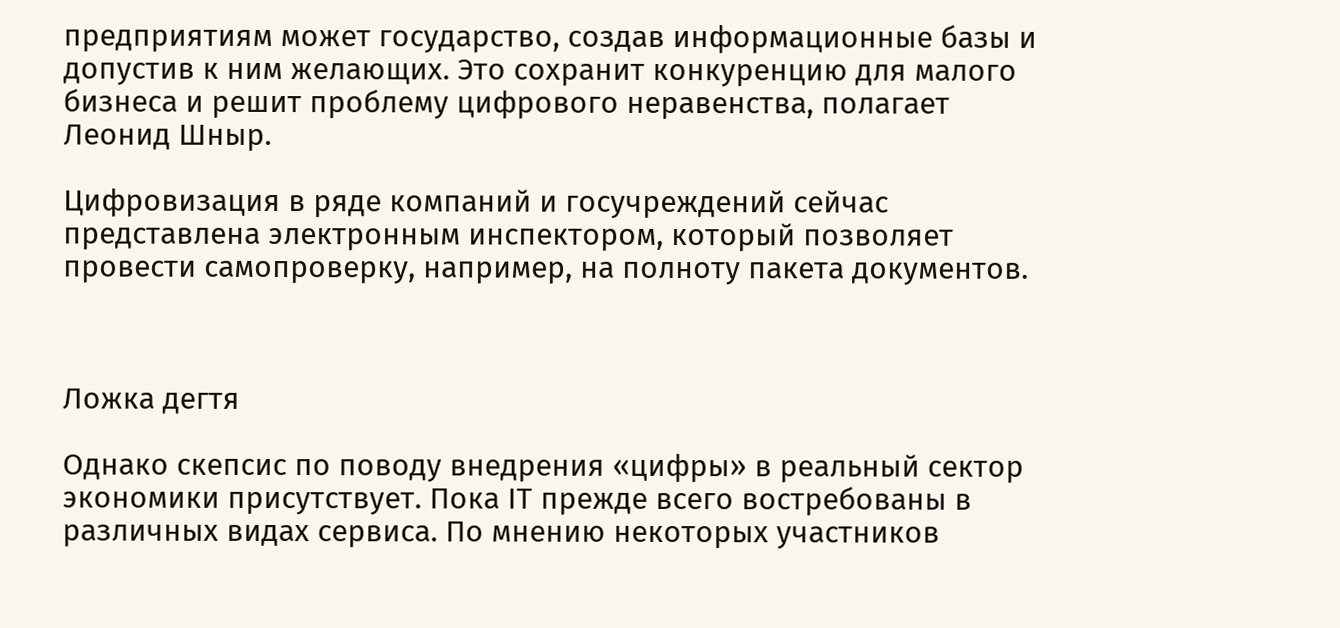предприятиям может государство, создав информационные базы и допустив к ним желающих. Это сохранит конкуренцию для малого бизнеса и решит проблему цифрового неравенства, полагает Леонид Шныр.

Цифровизация в ряде компаний и госучреждений сейчас представлена электронным инспектором, который позволяет провести самопроверку, например, на полноту пакета документов.



Ложка дегтя

Однако скепсис по поводу внедрения «цифры» в реальный сектор экономики присутствует. Пока IT прежде всего востребованы в различных видах сервиса. По мнению некоторых участников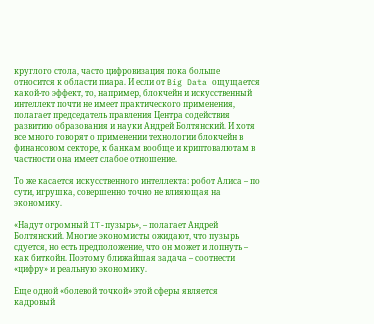круглого стола, часто цифровизация пока больше относится к области пиара. И если от Big Data ощущается какой-то эффект, то, например, блокчейн и искусственный интеллект почти не имеет практического применения, полагает председатель правления Центра содействия развитию образования и науки Андрей Болтянский. И хотя все много говорят о применении технологии блокчейн в финансовом секторе, к банкам вообще и криптовалютам в частности она имеет слабое отношение.

То же касается искусственного интеллекта: робот Алиса – по сути, игрушка, совершенно точно не влияющая на экономику.

«Надут огромный IT-пузырь», – полагает Андрей Болтянский. Многие экономисты ожидают, что пузырь сдуется, но есть предположение, что он может и лопнуть – как биткойн. Поэтому ближайшая задача – соотнести «цифру» и реальную экономику.

Еще одной «болевой точкой» этой сферы является кадровый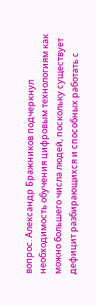вопрос. Александр Бражников подчеркнул необходимость обучения цифровым технологиям как можно большего числа людей, поскольку существует дефицит разбирающихся и способных работать с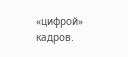«цифрой» кадров.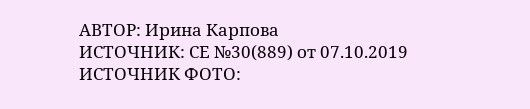АВТОР: Ирина Карпова
ИСТОЧНИК: СЕ №30(889) от 07.10.2019
ИСТОЧНИК ФОТО: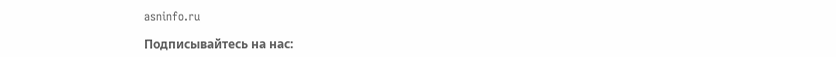asninfo.ru

Подписывайтесь на нас: